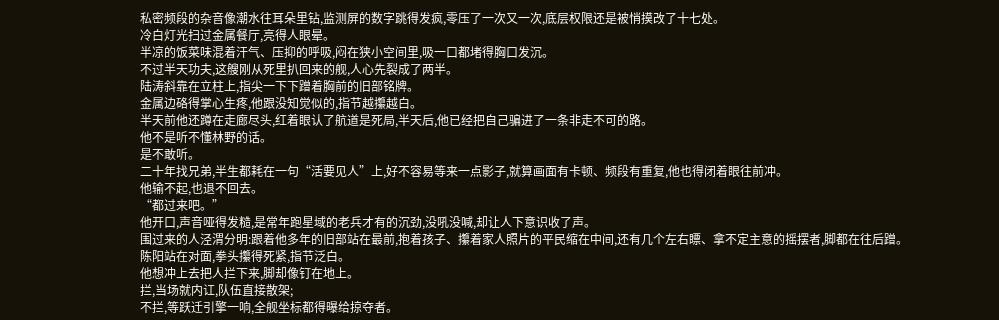私密频段的杂音像潮水往耳朵里钻,监测屏的数字跳得发疯,零压了一次又一次,底层权限还是被悄摸改了十七处。
冷白灯光扫过金属餐厅,亮得人眼晕。
半凉的饭菜味混着汗气、压抑的呼吸,闷在狭小空间里,吸一口都堵得胸口发沉。
不过半天功夫,这艘刚从死里扒回来的舰,人心先裂成了两半。
陆涛斜靠在立柱上,指尖一下下蹭着胸前的旧部铭牌。
金属边硌得掌心生疼,他跟没知觉似的,指节越攥越白。
半天前他还蹲在走廊尽头,红着眼认了航道是死局,半天后,他已经把自己骗进了一条非走不可的路。
他不是听不懂林野的话。
是不敢听。
二十年找兄弟,半生都耗在一句“活要见人”上,好不容易等来一点影子,就算画面有卡顿、频段有重复,他也得闭着眼往前冲。
他输不起,也退不回去。
“都过来吧。”
他开口,声音哑得发糙,是常年跑星域的老兵才有的沉劲,没吼没喊,却让人下意识收了声。
围过来的人泾渭分明:跟着他多年的旧部站在最前,抱着孩子、攥着家人照片的平民缩在中间,还有几个左右瞟、拿不定主意的摇摆者,脚都在往后蹭。
陈阳站在对面,拳头攥得死紧,指节泛白。
他想冲上去把人拦下来,脚却像钉在地上。
拦,当场就内讧,队伍直接散架;
不拦,等跃迁引擎一响,全舰坐标都得曝给掠夺者。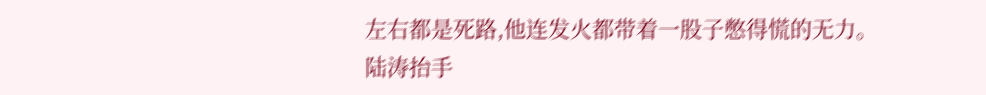左右都是死路,他连发火都带着一股子憋得慌的无力。
陆涛抬手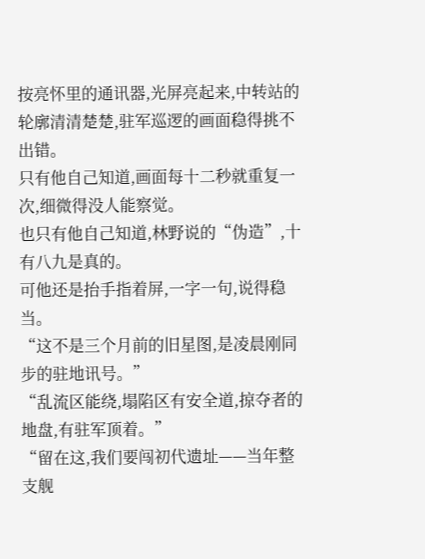按亮怀里的通讯器,光屏亮起来,中转站的轮廓清清楚楚,驻军巡逻的画面稳得挑不出错。
只有他自己知道,画面每十二秒就重复一次,细微得没人能察觉。
也只有他自己知道,林野说的“伪造”,十有八九是真的。
可他还是抬手指着屏,一字一句,说得稳当。
“这不是三个月前的旧星图,是凌晨刚同步的驻地讯号。”
“乱流区能绕,塌陷区有安全道,掠夺者的地盘,有驻军顶着。”
“留在这,我们要闯初代遗址——当年整支舰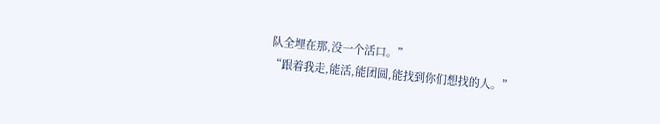队全埋在那,没一个活口。”
“跟着我走,能活,能团圆,能找到你们想找的人。”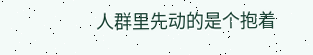人群里先动的是个抱着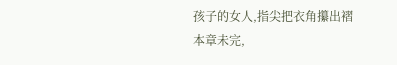孩子的女人,指尖把衣角攥出褶
本章未完,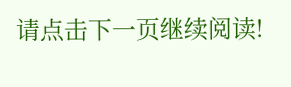请点击下一页继续阅读!